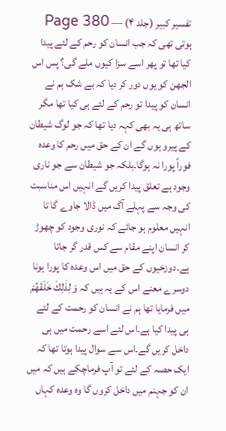تفسیر کبیر (جلد ۴) — Page 380
ہوتی تھی کہ جب انسان کو رحم کے لئے پیدا کیا تھا تو پھر اسے سزا کیوں ملے گی؟ پس اس الجھن کو یوں دور کر دیا کہ بے شک ہم نے انسان کو پیدا تو رحم کے لئے ہی کیا تھا مگر ساتھ ہی یہ بھی کہہ دیا تھا کہ جو لوگ شیطان کے پیرو ہوں گے ان کے حق میں رحم کا وعدہ فوراً پورا نہ ہوگا۔بلکہ جو شیطان سے جو ناری وجود ہے تعلق پیدا کریں گے انہیں اس مناسبت کی وجہ سے پہلے آگ میں ڈالا جاوے گا تا انہیں معلوم ہو جائے کہ نوری وجود کو چھوڑ کر انسان اپنے مقام سے کس قدر گر جاتا ہے۔دوزخیوں کے حق میں اس وعدہ کا پورا ہونا دوسرے معنے اس کے یہ ہیں کہ وَ لِذٰلِكَ خَلَقَهُمْ میں فرمایا تھا ہم نے انسان کو رحمت کے لئے ہی پیدا کیا ہے۔اس لئے اسے رحمت میں ہی داخل کریں گے۔اس سے سوال پیدا ہوتا تھا کہ ایک حصہ کے لئے تو آپ فرماچکے ہیں کہ میں ان کو جہنم میں داخل کروں گا وہ وعدہ کہاں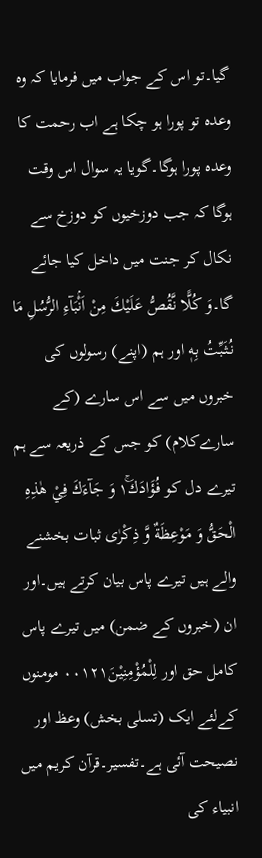گیا۔تو اس کے جواب میں فرمایا کہ وہ وعدہ تو پورا ہو چکا ہے اب رحمت کا وعدہ پورا ہوگا۔گویا یہ سوال اس وقت ہوگا کہ جب دوزخیوں کو دوزخ سے نکال کر جنت میں داخل کیا جائے گا۔وَ كُلًّا نَّقُصُّ عَلَيْكَ مِنْ اَنْۢبَآءِ الرُّسُلِ مَا نُثَبِّتُ بِهٖ اور ہم (اپنے) رسولوں کی خبروں میں سے اس سارے (کے سارےکلام) کو جس کے ذریعہ سے ہم تیرے دل کو فُؤَادَكَ١ۚ وَ جَآءَكَ فِيْ هٰذِهِ الْحَقُّ وَ مَوْعِظَةٌ وَّ ذِكْرٰى ثبات بخشنے والے ہیں تیرے پاس بیان کرتے ہیں۔اور ان (خبروں کے ضمن) میں تیرے پاس کامل حق اور لِلْمُؤْمِنِيْنَ۰۰۱۲۱ مومنوں کےلئے ایک (تسلی بخش) وعظ اور نصیحت آئی ہے۔تفسیر۔قرآن کریم میں انبیاء کی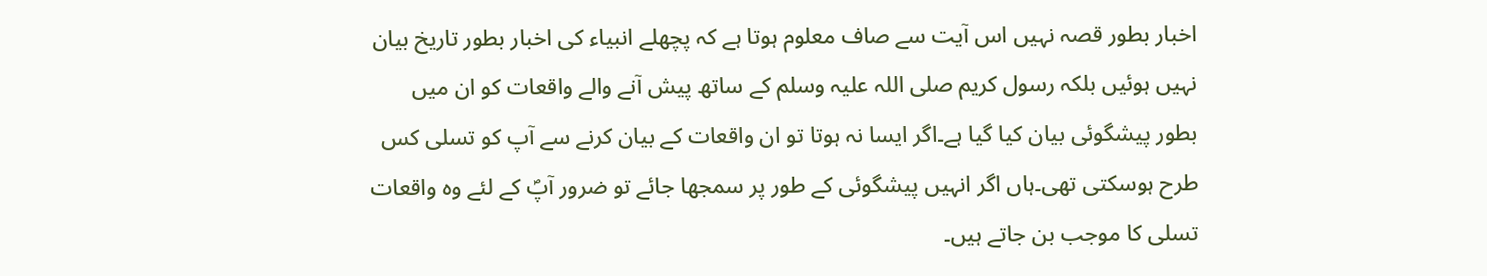اخبار بطور قصہ نہیں اس آیت سے صاف معلوم ہوتا ہے کہ پچھلے انبیاء کی اخبار بطور تاریخ بیان نہیں ہوئیں بلکہ رسول کریم صلی اللہ علیہ وسلم کے ساتھ پیش آنے والے واقعات کو ان میں بطور پیشگوئی بیان کیا گیا ہے۔اگر ایسا نہ ہوتا تو ان واقعات کے بیان کرنے سے آپ کو تسلی کس طرح ہوسکتی تھی۔ہاں اگر انہیں پیشگوئی کے طور پر سمجھا جائے تو ضرور آپؐ کے لئے وہ واقعات تسلی کا موجب بن جاتے ہیں۔